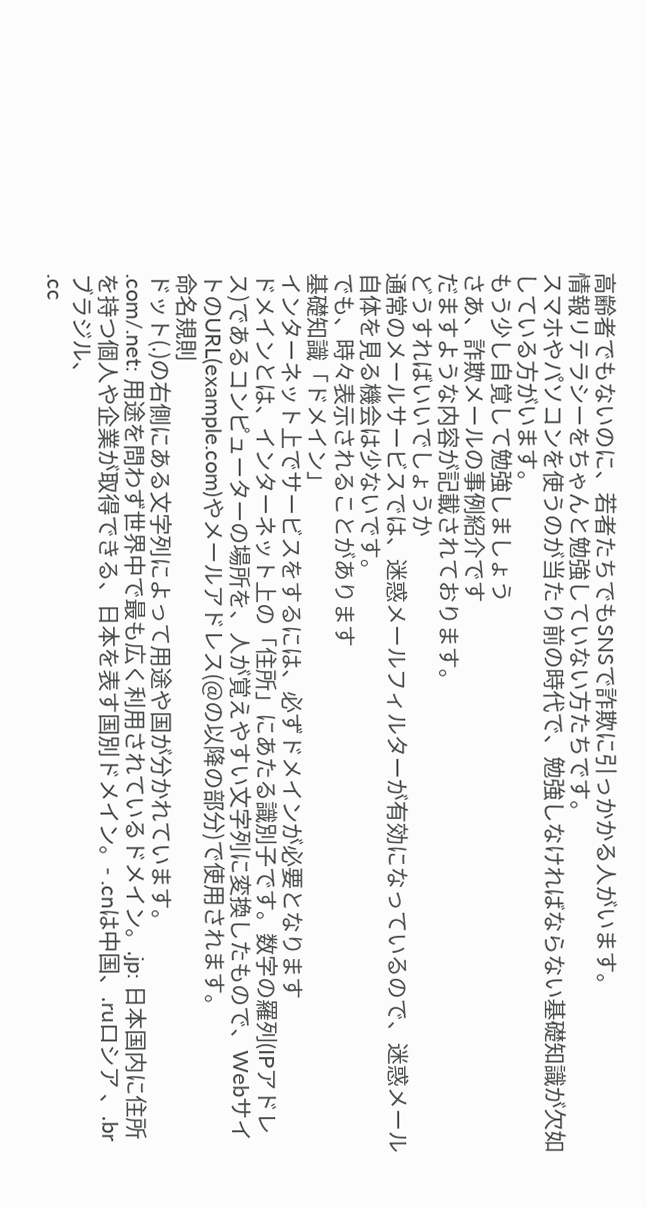高齢者でもないのに、若者たちでもSNSで詐欺に引っかかる人がいます。
情報リテラシーをちゃんと勉強していない方たちです。
スマホやパソコンを使うのが当たり前の時代で、勉強しなければならない基礎知識が欠如している方がいます。
もう少し自覚して勉強しましょう
さあ、詐欺メールの事例紹介です
だますような内容が記載されております。
どうすればいいでしょうか
通常のメールサービスでは、迷惑メールフィルターが有効になっているので、迷惑メール自体を見る機会は少ないです。
でも、時々表示されることがあります
基礎知識「ドメイン」
インターネット上でサービスをするには、必ずドメインが必要となります
ドメインとは、インターネット上の「住所」にあたる識別子です。数字の羅列(IPアドレス)であるコンピューターの場所を、人が覚えやすい文字列に変換したもので、WebサイトのURL(example.com)やメールアドレス(@の以降の部分)で使用されます。
命名規則
ドット(.)の右側にある文字列によって用途や国が分かれています。
.com/.net: 用途を問わず世界中で最も広く利用されているドメイン。.jp: 日本国内に住所を持つ個人や企業が取得できる、日本を表す国別ドメイン。- .cnは中国、.ruロシア 、.brブラジル、
.cc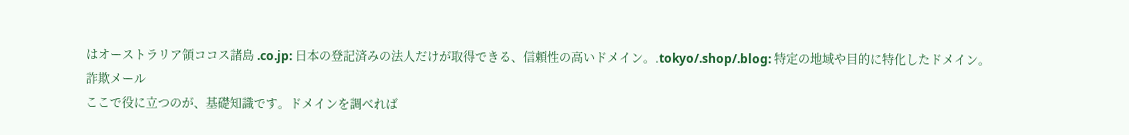はオーストラリア領ココス諸島 .co.jp: 日本の登記済みの法人だけが取得できる、信頼性の高いドメイン。.tokyo/.shop/.blog: 特定の地域や目的に特化したドメイン。
詐欺メール
ここで役に立つのが、基礎知識です。ドメインを調べれば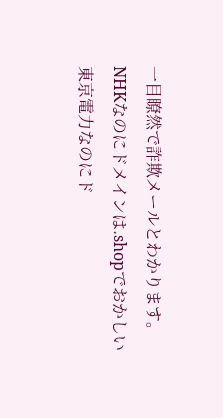一目瞭然で詐欺メールとわかります。
NHKなのにドメインは.shopでおかしい
東京電力なのにド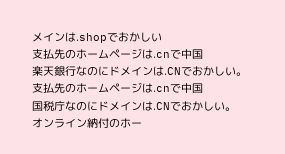メインは.shopでおかしい
支払先のホームページは.cnで中国
楽天銀行なのにドメインは.CNでおかしい。
支払先のホームページは.cnで中国
国税庁なのにドメインは.CNでおかしい。
オンライン納付のホー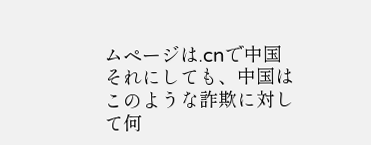ムページは.cnで中国
それにしても、中国はこのような詐欺に対して何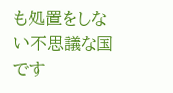も処置をしない不思議な国です